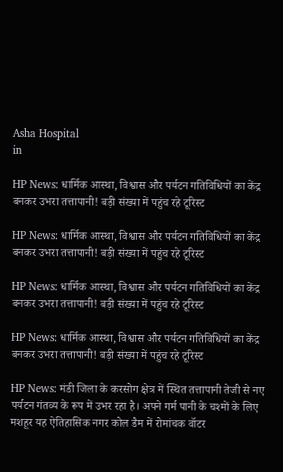Asha Hospital
in

HP News: धार्मिक आस्था, विश्वास और पर्यटन गतिविधियों का केंद्र बनकर उभरा तत्तापानी! बड़ी संख्या में पहुंच रहे टूरिस्ट

HP News: धार्मिक आस्था, विश्वास और पर्यटन गतिविधियों का केंद्र बनकर उभरा तत्तापानी! बड़ी संख्या में पहुंच रहे टूरिस्ट

HP News: धार्मिक आस्था, विश्वास और पर्यटन गतिविधियों का केंद्र बनकर उभरा तत्तापानी! बड़ी संख्या में पहुंच रहे टूरिस्ट

HP News: धार्मिक आस्था, विश्वास और पर्यटन गतिविधियों का केंद्र बनकर उभरा तत्तापानी! बड़ी संख्या में पहुंच रहे टूरिस्ट

HP News: मंडी जिला के करसोग क्षेत्र में स्थित तत्तापानी तेजी से नए पर्यटन गंतव्य के रूप में उभर रहा है। अपने गर्म पानी के चश्मों के लिए मशहूर यह ऐतिहासिक नगर कोल डैम में रोमांचक वॉटर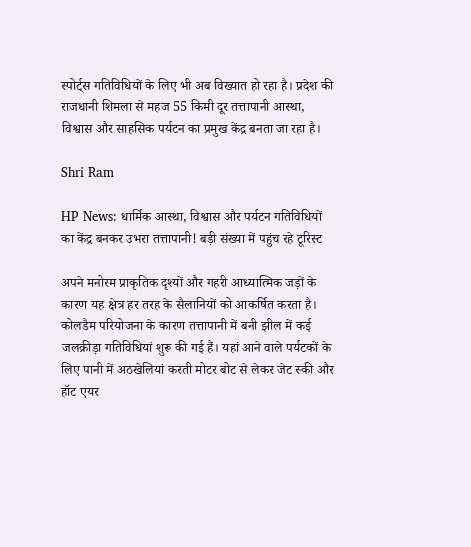स्पोर्ट्स गतिविधियों के लिए भी अब विख्यात हो रहा है। प्रदेश की राजधानी शिमला से महज 55 किमी दूर तत्तापानी आस्था, विश्वास और साहसिक पर्यटन का प्रमुख केंद्र बनता जा रहा है।

Shri Ram

HP News: धार्मिक आस्था, विश्वास और पर्यटन गतिविधियों का केंद्र बनकर उभरा तत्तापानी! बड़ी संख्या में पहुंच रहे टूरिस्ट

अपने मनोरम प्राकृतिक दृश्यों और गहरी आध्यात्मिक जड़ों के कारण यह क्षेत्र हर तरह के सैलानियों को आकर्षित करता है। कोलडैम परियोजना के कारण तत्तापानी में बनी झील में कई जलक्रीड़ा गतिविधियां शुरू की गई हैं। यहां आने वाले पर्यटकों के लिए पानी में अठखेलियां करती मोटर बोट से लेकर जेट स्की और हॉट एयर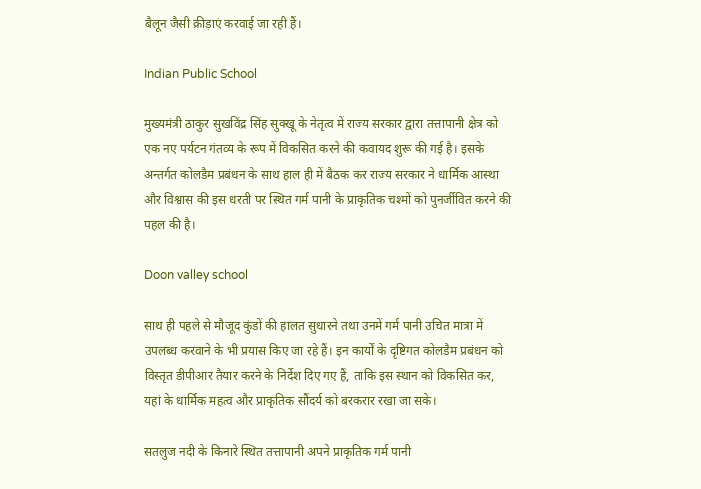बैलून जैसी क्रीड़ाएं करवाई जा रही हैं।

Indian Public School

मुख्यमंत्री ठाकुर सुखविंद्र सिंह सुक्खू के नेतृत्व में राज्य सरकार द्वारा तत्तापानी क्षेत्र को एक नए पर्यटन गंतव्य के रूप में विकसित करने की कवायद शुरू की गई है। इसके अन्तर्गत कोलडैम प्रबंधन के साथ हाल ही में बैठक कर राज्य सरकार ने धार्मिक आस्था और विश्वास की इस धरती पर स्थित गर्म पानी के प्राकृतिक चश्मों को पुनर्जीवित करने की पहल की है।

Doon valley school

साथ ही पहले से मौजूद कुंडों की हालत सुधारने तथा उनमें गर्म पानी उचित मात्रा में उपलब्ध करवाने के भी प्रयास किए जा रहे हैं। इन कार्यों के दृष्टिगत कोलडैम प्रबंधन को विस्तृत डीपीआर तैयार करने के निर्देश दिए गए हैं, ताकि इस स्थान को विकसित कर, यहां के धार्मिक महत्व और प्राकृतिक सौंदर्य को बरकरार रखा जा सके।

सतलुज नदी के किनारे स्थित तत्तापानी अपने प्राकृतिक गर्म पानी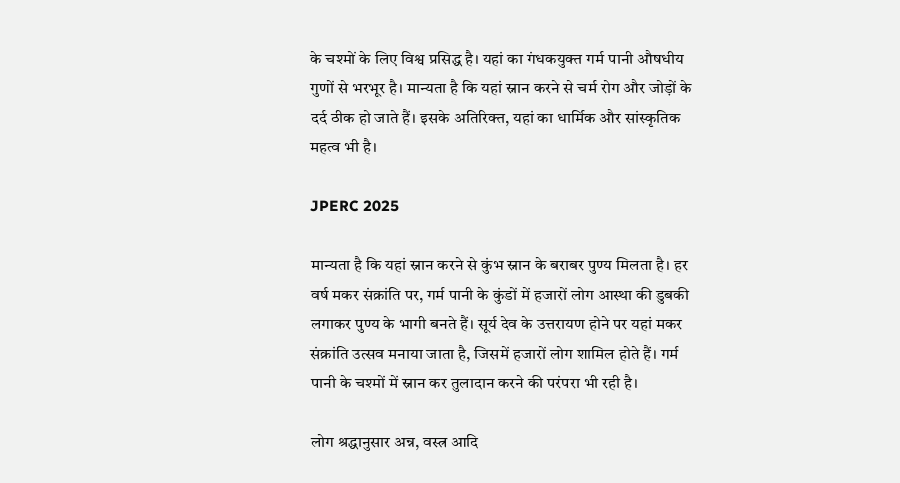के चश्मों के लिए विश्व प्रसिद्ध है। यहां का गंधकयुक्त गर्म पानी औषधीय गुणों से भरभूर है। मान्यता है कि यहां स्नान करने से चर्म रोग और जोड़ों के दर्द ठीक हो जाते हैं। इसके अतिरिक्त, यहां का धार्मिक और सांस्कृतिक महत्व भी है।

JPERC 2025

मान्यता है कि यहां स्नान करने से कुंभ स्नान के बराबर पुण्य मिलता है। हर वर्ष मकर संक्रांति पर, गर्म पानी के कुंडों में हजारों लोग आस्था की डुबकी लगाकर पुण्य के भागी बनते हैं। सूर्य देव के उत्तरायण होने पर यहां मकर संक्रांति उत्सव मनाया जाता है, जिसमें हजारों लोग शामिल होते हैं। गर्म पानी के चश्मों में स्नान कर तुलादान करने की परंपरा भी रही है।

लोग श्रद्धानुसार अन्न, वस्त्र आदि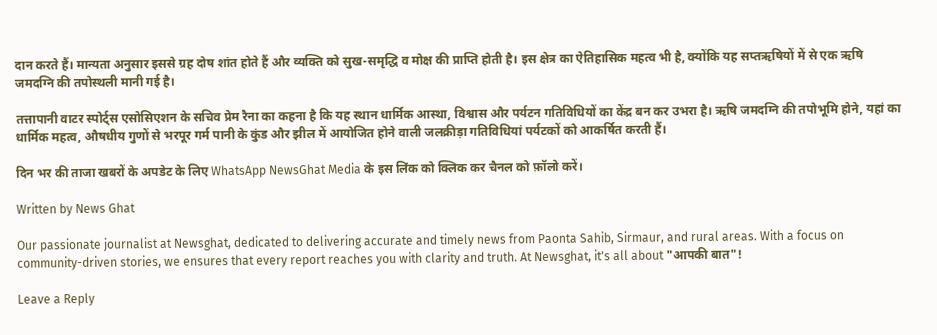दान करते हैं। मान्यता अनुसार इससे ग्रह दोष शांत होते हैं और व्यक्ति को सुख-समृद्धि व मोक्ष की प्राप्ति होती है। इस क्षेत्र का ऐतिहासिक महत्व भी है, क्योंकि यह सप्तऋषियों में से एक ऋषि जमदग्नि की तपोस्थली मानी गई है।

तत्तापानी वाटर स्पोर्ट्स एसोसिएशन के सचिव प्रेम रैना का कहना है कि यह स्थान धार्मिक आस्था, विश्वास और पर्यटन गतिविधियों का केंद्र बन कर उभरा है। ऋषि जमदग्नि की तपोभूमि होने, यहां का धार्मिक महत्व, औषधीय गुणों से भरपूर गर्म पानी के कुंड और झील में आयोजित होने वाली जलक्रीड़ा गतिविधियां पर्यटकों को आकर्षित करती हैं।

दिन भर की ताजा खबरों के अपडेट के लिए WhatsApp NewsGhat Media के इस लिंक को क्लिक कर चैनल को फ़ॉलो करें।

Written by News Ghat

Our passionate journalist at Newsghat, dedicated to delivering accurate and timely news from Paonta Sahib, Sirmaur, and rural areas. With a focus on community-driven stories, we ensures that every report reaches you with clarity and truth. At Newsghat, it's all about "आपकी बात"!

Leave a Reply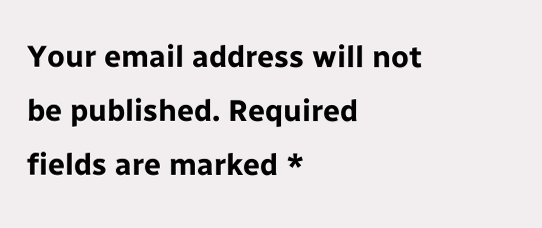Your email address will not be published. Required fields are marked *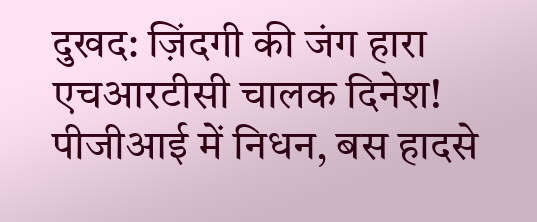दुखद: ज़िंदगी की जंग हारा एचआरटीसी चालक दिनेश! पीजीआई में निधन, बस हादसे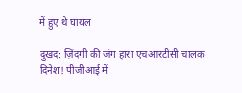में हुए थे घायल

दुखद: ज़िंदगी की जंग हारा एचआरटीसी चालक दिनेश! पीजीआई में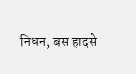निधन, बस हादसे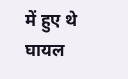में हुए थे घायल